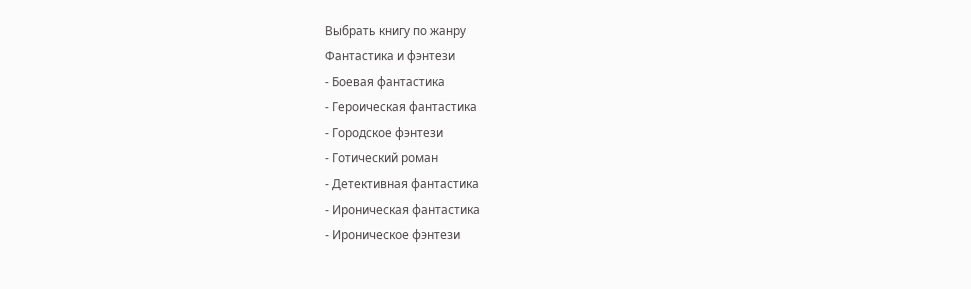Выбрать книгу по жанру
Фантастика и фэнтези
- Боевая фантастика
- Героическая фантастика
- Городское фэнтези
- Готический роман
- Детективная фантастика
- Ироническая фантастика
- Ироническое фэнтези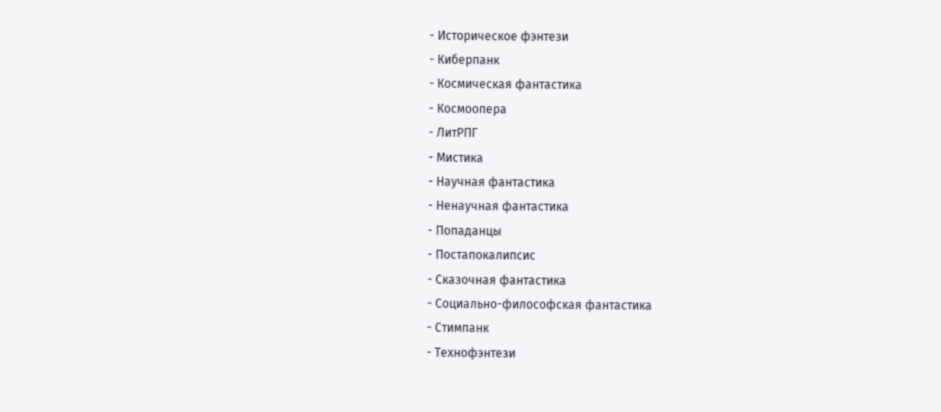- Историческое фэнтези
- Киберпанк
- Космическая фантастика
- Космоопера
- ЛитРПГ
- Мистика
- Научная фантастика
- Ненаучная фантастика
- Попаданцы
- Постапокалипсис
- Сказочная фантастика
- Социально-философская фантастика
- Стимпанк
- Технофэнтези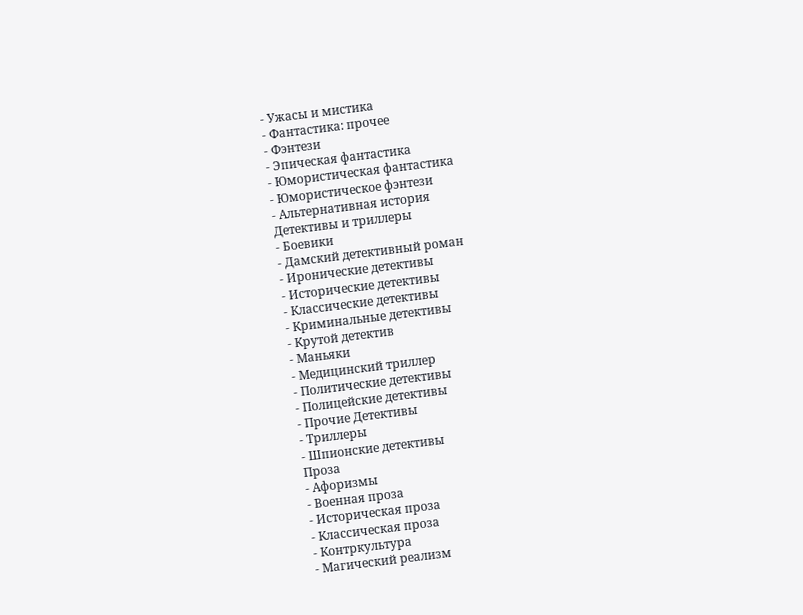- Ужасы и мистика
- Фантастика: прочее
- Фэнтези
- Эпическая фантастика
- Юмористическая фантастика
- Юмористическое фэнтези
- Альтернативная история
Детективы и триллеры
- Боевики
- Дамский детективный роман
- Иронические детективы
- Исторические детективы
- Классические детективы
- Криминальные детективы
- Крутой детектив
- Маньяки
- Медицинский триллер
- Политические детективы
- Полицейские детективы
- Прочие Детективы
- Триллеры
- Шпионские детективы
Проза
- Афоризмы
- Военная проза
- Историческая проза
- Классическая проза
- Контркультура
- Магический реализм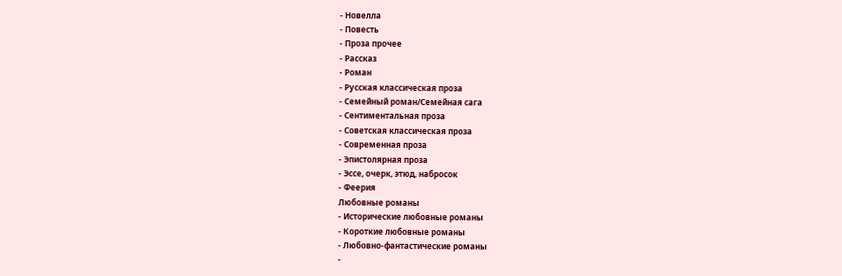- Новелла
- Повесть
- Проза прочее
- Рассказ
- Роман
- Русская классическая проза
- Семейный роман/Семейная сага
- Сентиментальная проза
- Советская классическая проза
- Современная проза
- Эпистолярная проза
- Эссе, очерк, этюд, набросок
- Феерия
Любовные романы
- Исторические любовные романы
- Короткие любовные романы
- Любовно-фантастические романы
-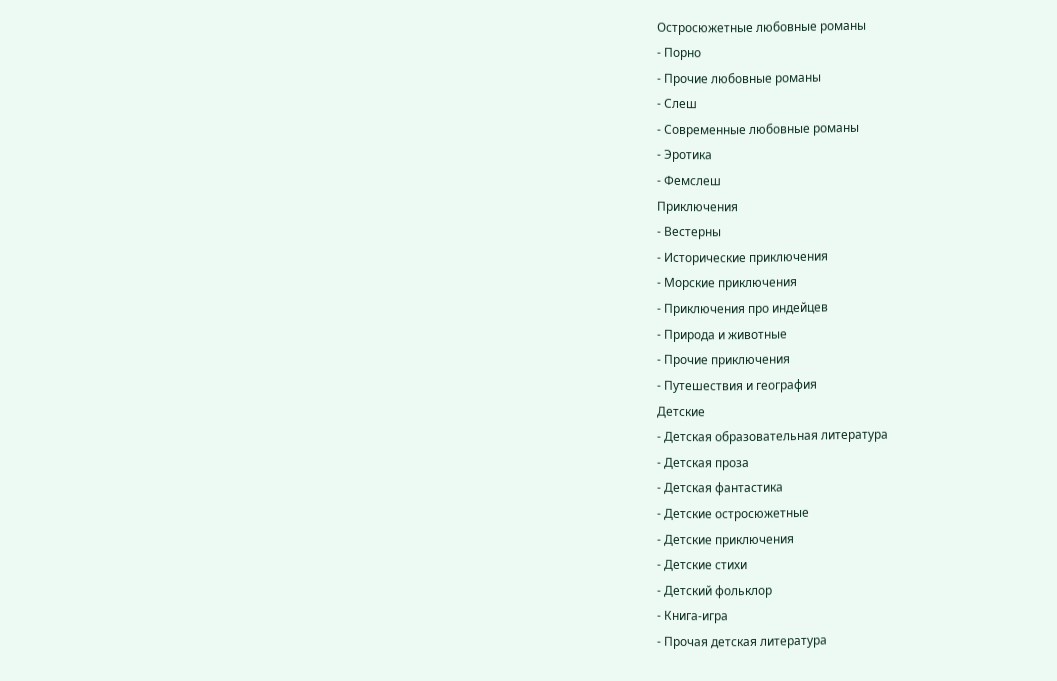Остросюжетные любовные романы
- Порно
- Прочие любовные романы
- Слеш
- Современные любовные романы
- Эротика
- Фемслеш
Приключения
- Вестерны
- Исторические приключения
- Морские приключения
- Приключения про индейцев
- Природа и животные
- Прочие приключения
- Путешествия и география
Детские
- Детская образовательная литература
- Детская проза
- Детская фантастика
- Детские остросюжетные
- Детские приключения
- Детские стихи
- Детский фольклор
- Книга-игра
- Прочая детская литература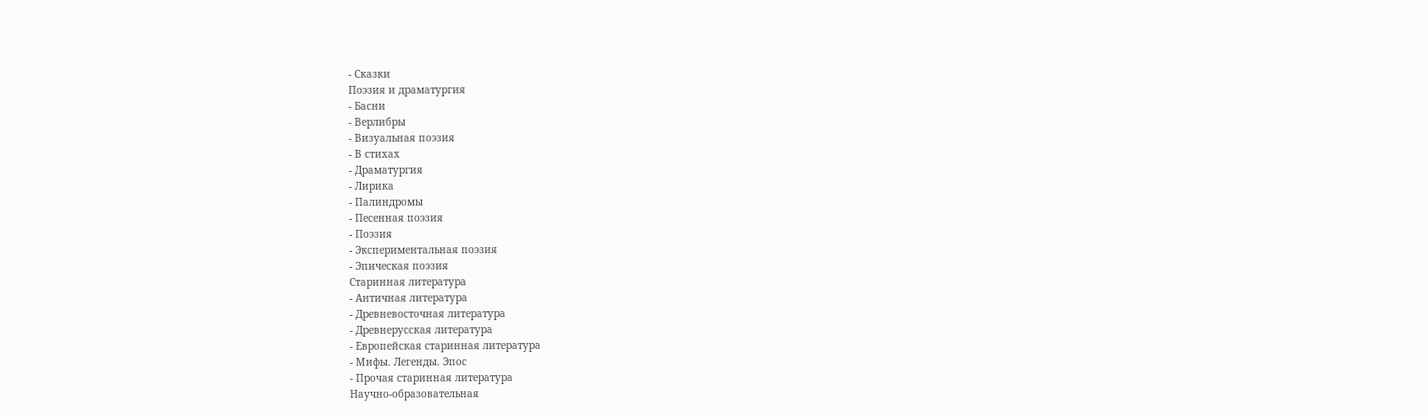- Сказки
Поэзия и драматургия
- Басни
- Верлибры
- Визуальная поэзия
- В стихах
- Драматургия
- Лирика
- Палиндромы
- Песенная поэзия
- Поэзия
- Экспериментальная поэзия
- Эпическая поэзия
Старинная литература
- Античная литература
- Древневосточная литература
- Древнерусская литература
- Европейская старинная литература
- Мифы. Легенды. Эпос
- Прочая старинная литература
Научно-образовательная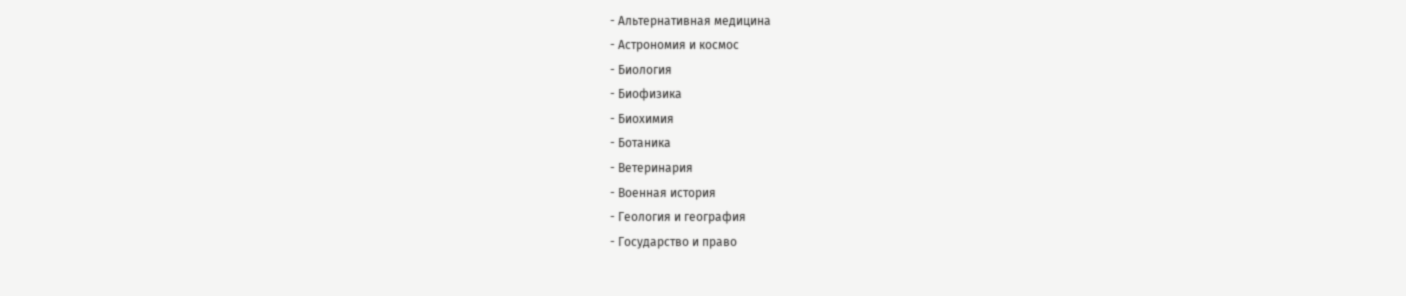- Альтернативная медицина
- Астрономия и космос
- Биология
- Биофизика
- Биохимия
- Ботаника
- Ветеринария
- Военная история
- Геология и география
- Государство и право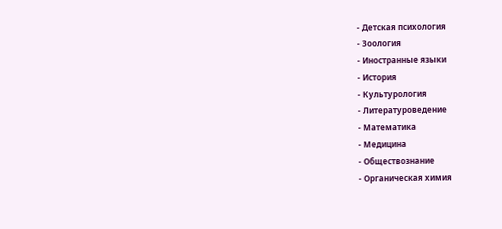- Детская психология
- Зоология
- Иностранные языки
- История
- Культурология
- Литературоведение
- Математика
- Медицина
- Обществознание
- Органическая химия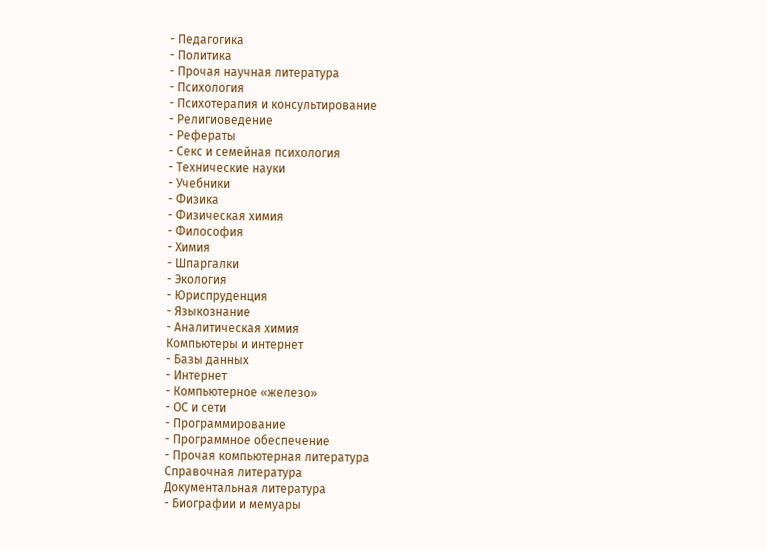- Педагогика
- Политика
- Прочая научная литература
- Психология
- Психотерапия и консультирование
- Религиоведение
- Рефераты
- Секс и семейная психология
- Технические науки
- Учебники
- Физика
- Физическая химия
- Философия
- Химия
- Шпаргалки
- Экология
- Юриспруденция
- Языкознание
- Аналитическая химия
Компьютеры и интернет
- Базы данных
- Интернет
- Компьютерное «железо»
- ОС и сети
- Программирование
- Программное обеспечение
- Прочая компьютерная литература
Справочная литература
Документальная литература
- Биографии и мемуары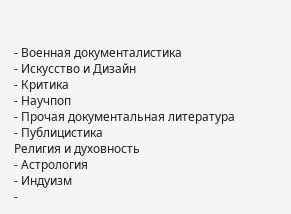- Военная документалистика
- Искусство и Дизайн
- Критика
- Научпоп
- Прочая документальная литература
- Публицистика
Религия и духовность
- Астрология
- Индуизм
-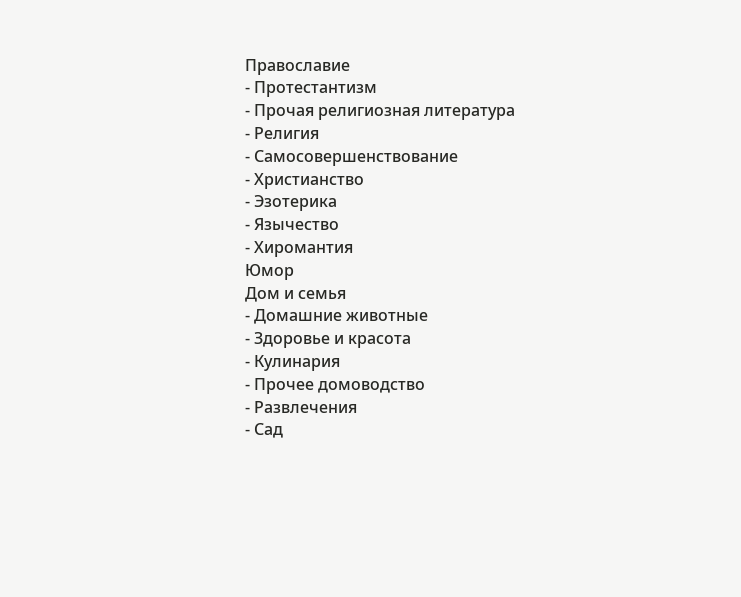Православие
- Протестантизм
- Прочая религиозная литература
- Религия
- Самосовершенствование
- Христианство
- Эзотерика
- Язычество
- Хиромантия
Юмор
Дом и семья
- Домашние животные
- Здоровье и красота
- Кулинария
- Прочее домоводство
- Развлечения
- Сад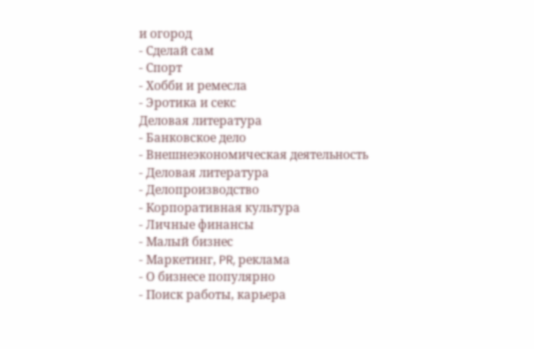и огород
- Сделай сам
- Спорт
- Хобби и ремесла
- Эротика и секс
Деловая литература
- Банковское дело
- Внешнеэкономическая деятельность
- Деловая литература
- Делопроизводство
- Корпоративная культура
- Личные финансы
- Малый бизнес
- Маркетинг, PR, реклама
- О бизнесе популярно
- Поиск работы, карьера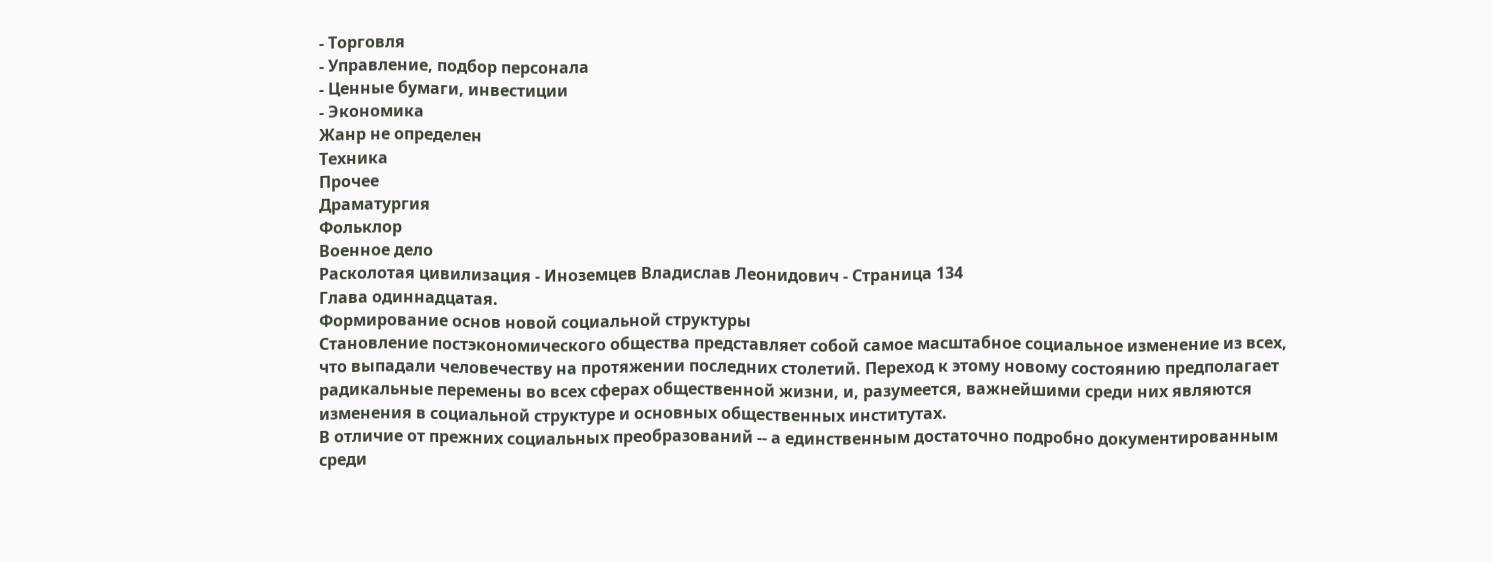- Торговля
- Управление, подбор персонала
- Ценные бумаги, инвестиции
- Экономика
Жанр не определен
Техника
Прочее
Драматургия
Фольклор
Военное дело
Расколотая цивилизация - Иноземцев Владислав Леонидович - Страница 134
Глава одиннадцатая.
Формирование основ новой социальной структуры
Становление постэкономического общества представляет собой самое масштабное социальное изменение из всех, что выпадали человечеству на протяжении последних столетий. Переход к этому новому состоянию предполагает радикальные перемены во всех сферах общественной жизни, и, разумеется, важнейшими среди них являются изменения в социальной структуре и основных общественных институтах.
В отличие от прежних социальных преобразований -- а единственным достаточно подробно документированным среди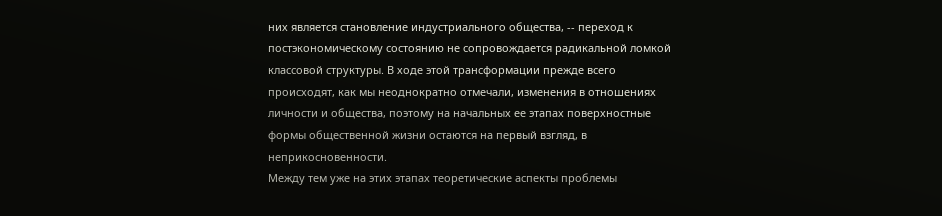них является становление индустриального общества, -- переход к постэкономическому состоянию не сопровождается радикальной ломкой классовой структуры. В ходе этой трансформации прежде всего происходят, как мы неоднократно отмечали, изменения в отношениях личности и общества, поэтому на начальных ее этапах поверхностные формы общественной жизни остаются на первый взгляд, в неприкосновенности.
Между тем уже на этих этапах теоретические аспекты проблемы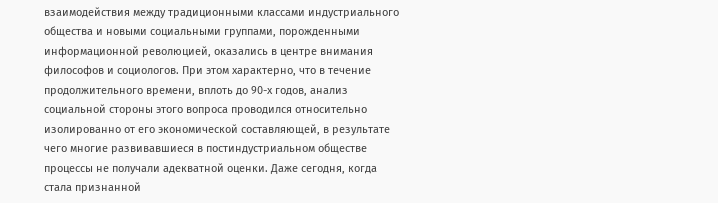взаимодействия между традиционными классами индустриального общества и новыми социальными группами, порожденными информационной революцией, оказались в центре внимания философов и социологов. При этом характерно, что в течение продолжительного времени, вплоть до 90-х годов, анализ социальной стороны этого вопроса проводился относительно изолированно от его экономической составляющей, в результате чего многие развивавшиеся в постиндустриальном обществе процессы не получали адекватной оценки. Даже сегодня, когда стала признанной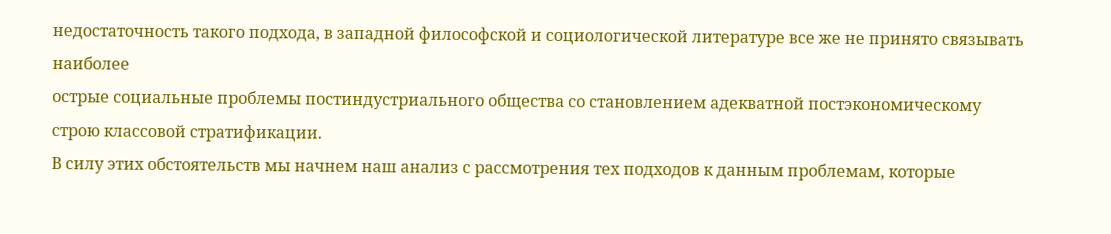недостаточность такого подхода, в западной философской и социологической литературе все же не принято связывать наиболее
острые социальные проблемы постиндустриального общества со становлением адекватной постэкономическому строю классовой стратификации.
В силу этих обстоятельств мы начнем наш анализ с рассмотрения тех подходов к данным проблемам, которые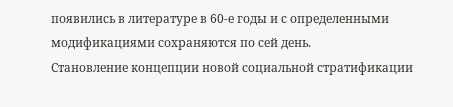появились в литературе в 60-е годы и с определенными модификациями сохраняются по сей день.
Становление концепции новой социальной стратификации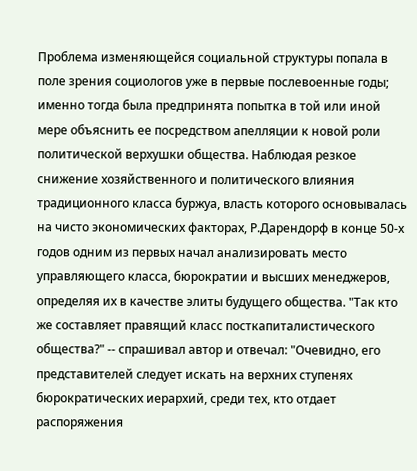Проблема изменяющейся социальной структуры попала в поле зрения социологов уже в первые послевоенные годы; именно тогда была предпринята попытка в той или иной мере объяснить ее посредством апелляции к новой роли политической верхушки общества. Наблюдая резкое снижение хозяйственного и политического влияния традиционного класса буржуа, власть которого основывалась на чисто экономических факторах, Р.Дарендорф в конце 50-х годов одним из первых начал анализировать место управляющего класса, бюрократии и высших менеджеров, определяя их в качестве элиты будущего общества. "Так кто же составляет правящий класс посткапиталистического общества?" -- спрашивал автор и отвечал: "Очевидно, его представителей следует искать на верхних ступенях бюрократических иерархий, среди тех, кто отдает распоряжения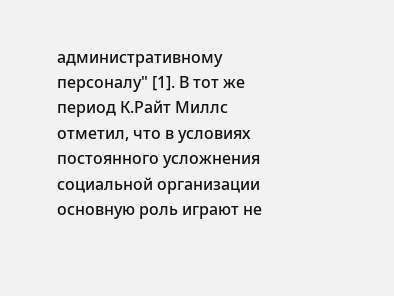административному персоналу" [1]. В тот же период К.Райт Миллс отметил, что в условиях постоянного усложнения социальной организации основную роль играют не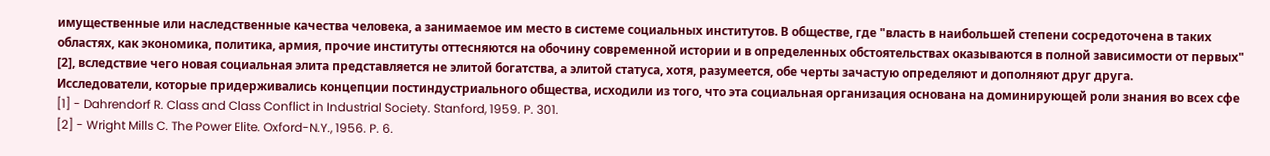имущественные или наследственные качества человека, а занимаемое им место в системе социальных институтов. В обществе, где "власть в наибольшей степени сосредоточена в таких областях, как экономика, политика, армия, прочие институты оттесняются на обочину современной истории и в определенных обстоятельствах оказываются в полной зависимости от первых" [2], вследствие чего новая социальная элита представляется не элитой богатства, а элитой статуса, хотя, разумеется, обе черты зачастую определяют и дополняют друг друга.
Исследователи, которые придерживались концепции постиндустриального общества, исходили из того, что эта социальная организация основана на доминирующей роли знания во всех сфе
[1] - Dahrendorf R. Class and Class Conflict in Industrial Society. Stanford, 1959. P. 301.
[2] - Wright Mills C. The Power Elite. Oxford-N.Y., 1956. P. 6.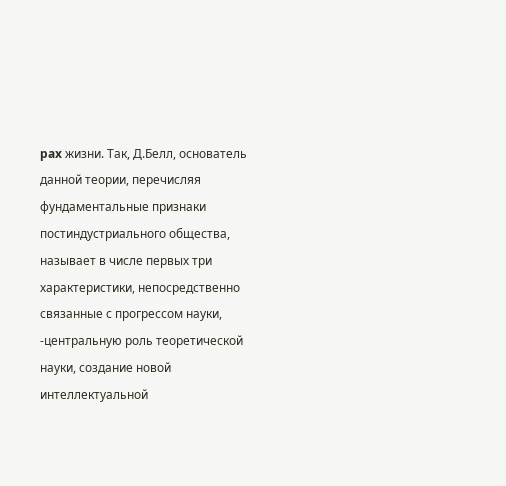pax жизни. Так, Д.Белл, основатель данной теории, перечисляя фундаментальные признаки постиндустриального общества, называет в числе первых три характеристики, непосредственно связанные с прогрессом науки, -центральную роль теоретической науки, создание новой интеллектуальной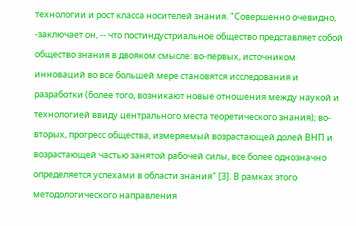технологии и рост класса носителей знания. "Совершенно очевидно, -заключает он, -- что постиндустриальное общество представляет собой общество знания в двояком смысле: во-первых, источником инноваций во все большей мере становятся исследования и разработки (более того, возникают новые отношения между наукой и технологией ввиду центрального места теоретического знания); во-вторых, прогресс общества, измеряемый возрастающей долей ВНП и возрастающей частью занятой рабочей силы, все более однозначно определяется успехами в области знания" [3]. В рамках этого методологического направления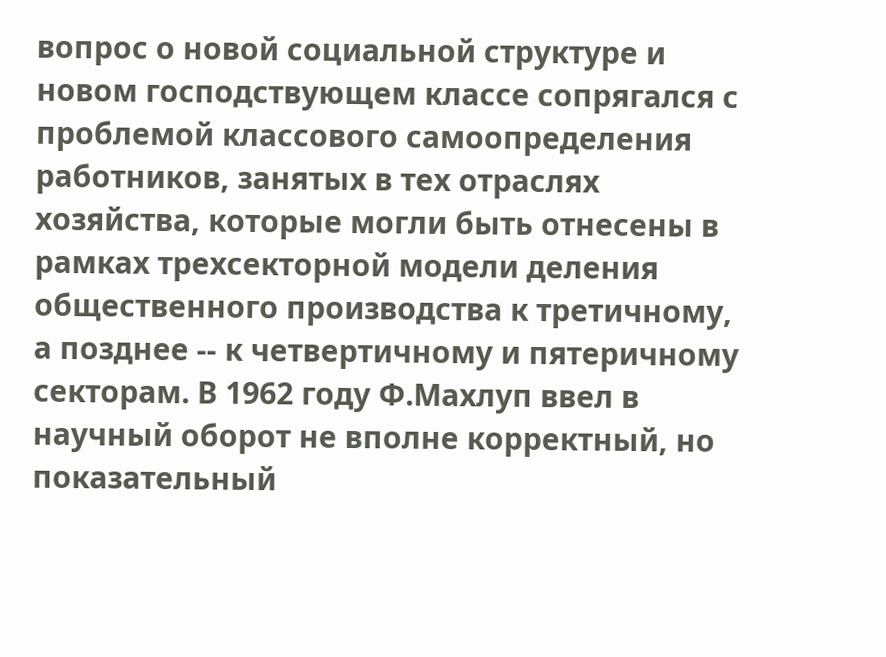вопрос о новой социальной структуре и новом господствующем классе сопрягался с проблемой классового самоопределения работников, занятых в тех отраслях хозяйства, которые могли быть отнесены в рамках трехсекторной модели деления общественного производства к третичному, а позднее -- к четвертичному и пятеричному секторам. В 1962 году Ф.Махлуп ввел в научный оборот не вполне корректный, но показательный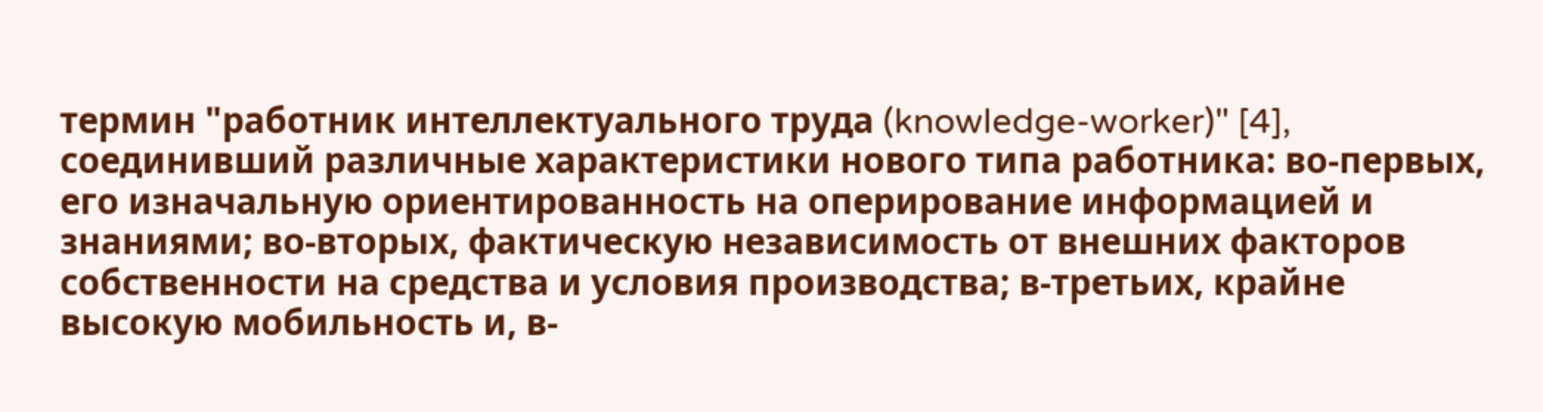термин "работник интеллектуального труда (knowledge-worker)" [4], соединивший различные характеристики нового типа работника: во-первых, его изначальную ориентированность на оперирование информацией и знаниями; во-вторых, фактическую независимость от внешних факторов собственности на средства и условия производства; в-третьих, крайне высокую мобильность и, в-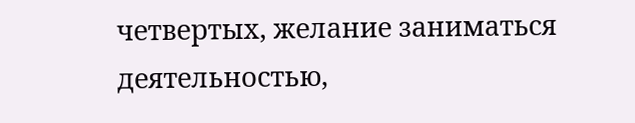четвертых, желание заниматься деятельностью,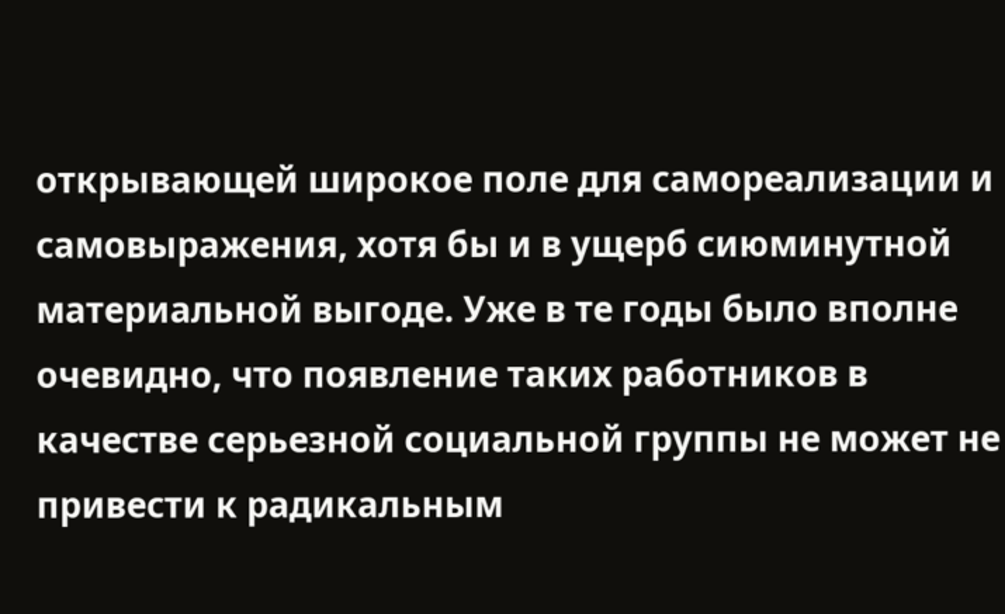открывающей широкое поле для самореализации и самовыражения, хотя бы и в ущерб сиюминутной материальной выгоде. Уже в те годы было вполне очевидно, что появление таких работников в качестве серьезной социальной группы не может не привести к радикальным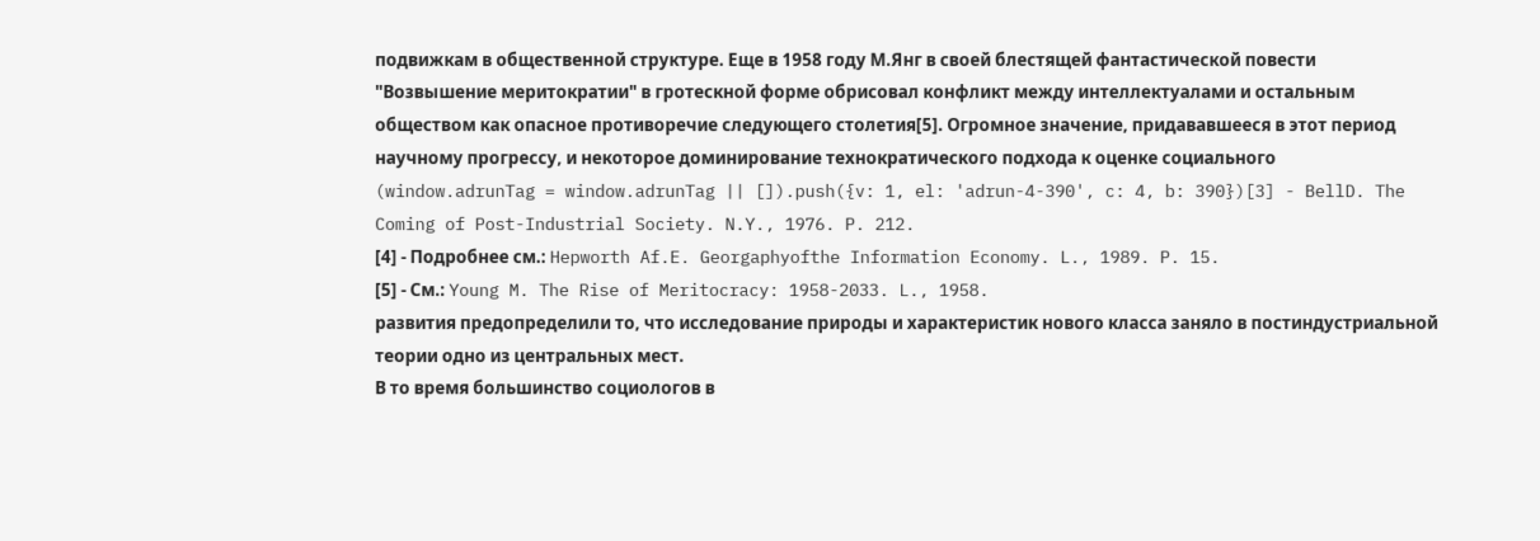подвижкам в общественной структуре. Еще в 1958 году М.Янг в своей блестящей фантастической повести "Возвышение меритократии" в гротескной форме обрисовал конфликт между интеллектуалами и остальным обществом как опасное противоречие следующего столетия[5]. Огромное значение, придававшееся в этот период научному прогрессу, и некоторое доминирование технократического подхода к оценке социального
(window.adrunTag = window.adrunTag || []).push({v: 1, el: 'adrun-4-390', c: 4, b: 390})[3] - BellD. The Coming of Post-Industrial Society. N.Y., 1976. P. 212.
[4] - Подробнее см.: Hepworth Af.E. Georgaphyofthe Information Economy. L., 1989. P. 15.
[5] - См.: Young M. The Rise of Meritocracy: 1958-2033. L., 1958.
развития предопределили то, что исследование природы и характеристик нового класса заняло в постиндустриальной теории одно из центральных мест.
В то время большинство социологов в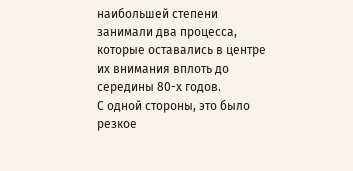наибольшей степени занимали два процесса, которые оставались в центре их внимания вплоть до середины 80-х годов.
С одной стороны, это было резкое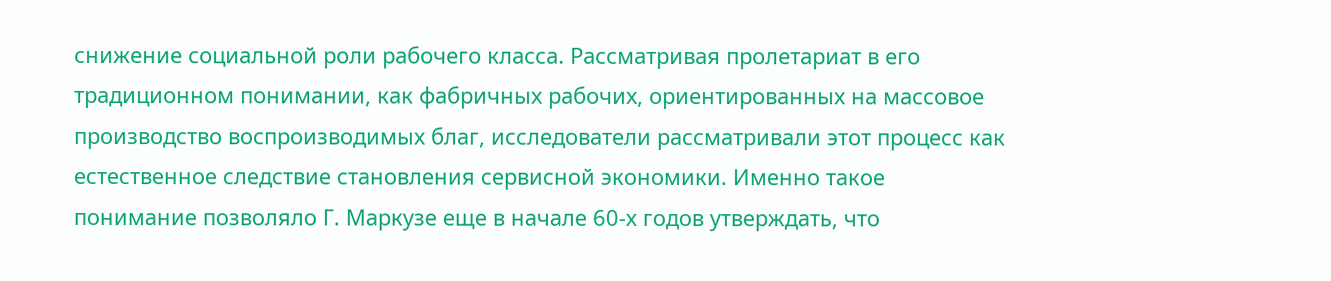снижение социальной роли рабочего класса. Рассматривая пролетариат в его традиционном понимании, как фабричных рабочих, ориентированных на массовое производство воспроизводимых благ, исследователи рассматривали этот процесс как естественное следствие становления сервисной экономики. Именно такое понимание позволяло Г. Маркузе еще в начале 60-х годов утверждать, что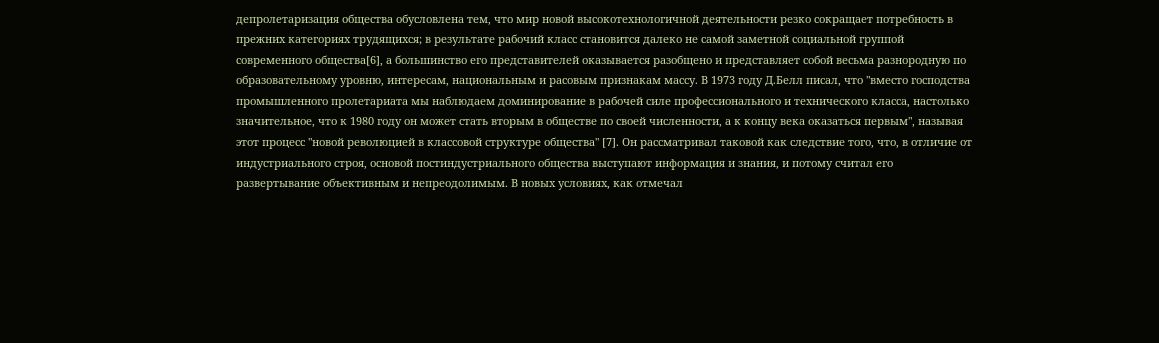депролетаризация общества обусловлена тем, что мир новой высокотехнологичной деятельности резко сокращает потребность в прежних категориях трудящихся; в результате рабочий класс становится далеко не самой заметной социальной группой современного общества[6], а большинство его представителей оказывается разобщено и представляет собой весьма разнородную по образовательному уровню, интересам, национальным и расовым признакам массу. В 1973 году Д.Белл писал, что "вместо господства промышленного пролетариата мы наблюдаем доминирование в рабочей силе профессионального и технического класса, настолько значительное, что к 1980 году он может стать вторым в обществе по своей численности, а к концу века оказаться первым", называя этот процесс "новой революцией в классовой структуре общества" [7]. Он рассматривал таковой как следствие того, что, в отличие от индустриального строя, основой постиндустриального общества выступают информация и знания, и потому считал его развертывание объективным и непреодолимым. В новых условиях, как отмечал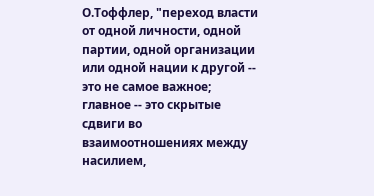О.Тоффлер, "переход власти от одной личности, одной партии, одной организации или одной нации к другой -- это не самое важное; главное -- это скрытые сдвиги во взаимоотношениях между насилием,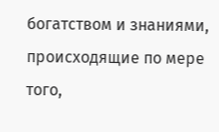богатством и знаниями, происходящие по мере того,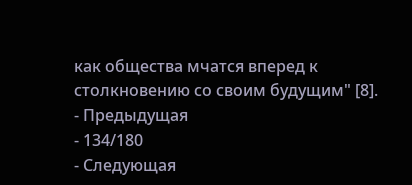как общества мчатся вперед к столкновению со своим будущим" [8].
- Предыдущая
- 134/180
- Следующая